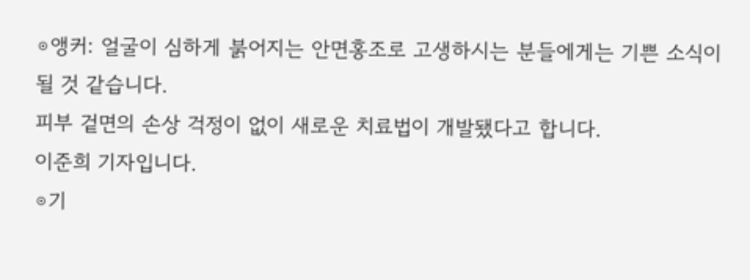⊙앵커: 얼굴이 심하게 붉어지는 안면홍조로 고생하시는 분들에게는 기쁜 소식이 될 것 같습니다.
피부 겉면의 손상 걱정이 없이 새로운 치료법이 개발됐다고 합니다.
이준희 기자입니다.
⊙기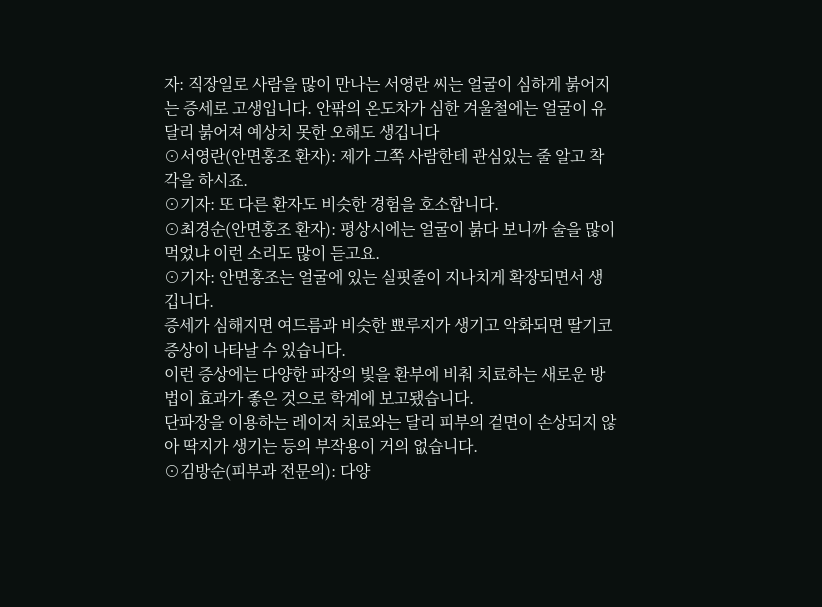자: 직장일로 사람을 많이 만나는 서영란 씨는 얼굴이 심하게 붉어지는 증세로 고생입니다. 안팎의 온도차가 심한 겨울철에는 얼굴이 유달리 붉어져 예상치 못한 오해도 생깁니다
⊙서영란(안면홍조 환자): 제가 그쪽 사람한테 관심있는 줄 알고 착각을 하시죠.
⊙기자: 또 다른 환자도 비슷한 경험을 호소합니다.
⊙최경순(안면홍조 환자): 평상시에는 얼굴이 붉다 보니까 술을 많이 먹었냐 이런 소리도 많이 듣고요.
⊙기자: 안면홍조는 얼굴에 있는 실핏줄이 지나치게 확장되면서 생깁니다.
증세가 심해지면 여드름과 비슷한 뾰루지가 생기고 악화되면 딸기코 증상이 나타날 수 있습니다.
이런 증상에는 다양한 파장의 빛을 환부에 비춰 치료하는 새로운 방법이 효과가 좋은 것으로 학계에 보고됐습니다.
단파장을 이용하는 레이저 치료와는 달리 피부의 겉면이 손상되지 않아 딱지가 생기는 등의 부작용이 거의 없습니다.
⊙김방순(피부과 전문의): 다양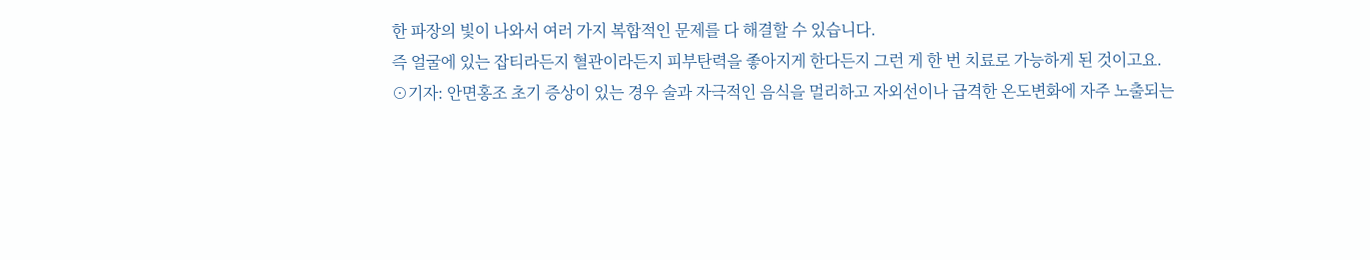한 파장의 빛이 나와서 여러 가지 복합적인 문제를 다 해결할 수 있습니다.
즉 얼굴에 있는 잡티라든지 혈관이라든지 피부탄력을 좋아지게 한다든지 그런 게 한 번 치료로 가능하게 된 것이고요.
⊙기자: 안면홍조 초기 증상이 있는 경우 술과 자극적인 음식을 멀리하고 자외선이나 급격한 온도변화에 자주 노출되는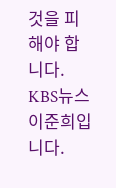것을 피해야 합니다.
KBS뉴스 이준희입니다.